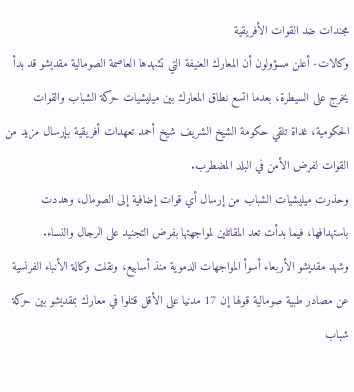مجندات ضد القوات الأفريقية
وكالات- أعلن مسؤولون أن المعارك العنيفة التي تشهدها العاصمة الصومالية مقديشو قد بدأ يخرج على السيطرة، بعدما اتسع نطاق المعارك بين ميليشيات حركة الشباب والقوات الحكومية، غداة تلقي حكومة الشيخ الشريف شيخ أحمد تعهدات أفريقية بإرسال مزيد من القوات لفرض الأمن في البلد المضطرب.
وحذرت ميليشيات الشباب من إرسال أي قوات إضافية إلى الصومال، وهددت باستهدافها، فيما بدأت تعد المقاتلين لمواجهتها بفرض التجنيد على الرجال والنساء.
وشهد مقديشو الأربعاء أسوأ المواجهات الدموية منذ أسابيع، ونقلت وكالة الأنباء الفرنسية عن مصادر طبية صومالية قولها إن 17 مدنيا على الأقل قتلوا في معارك بمقديشو بين حركة شباب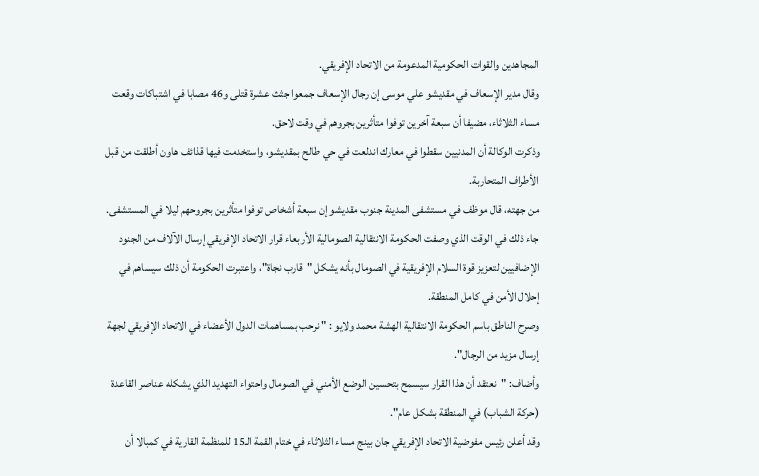المجاهدين والقوات الحكومية المدعومة من الاتحاد الإفريقي.
وقال مدير الإسعاف في مقديشو علي موسى إن رجال الإسعاف جمعوا جثث عشرة قتلى و46 مصابا في اشتباكات وقعت مساء الثلاثاء، مضيفا أن سبعة آخرين توفوا متأثرين بجروهم في وقت لاحق.
وذكرت الوكالة أن المدنيين سقطوا في معارك اندلعت في حي طالح بمقديشو، واستخدمت فيها قذائف هاون أطلقت من قبل الأطراف المتحاربة.
من جهته، قال موظف في مستشفى المدينة جنوب مقديشو إن سبعة أشخاص توفوا متأثرين بجروحهم ليلا في المستشفى.
جاء ذلك في الوقت الذي وصفت الحكومة الانتقالية الصومالية الأربعاء قرار الاتحاد الإفريقي إرسال الآلاف من الجنود الإضافيين لتعزيز قوة السلام الإفريقية في الصومال بأنه يشكل "قارب نجاة"، واعتبرت الحكومة أن ذلك سيساهم في إحلال الأمن في كامل المنطقة.
وصرح الناطق باسم الحكومة الانتقالية الهشة محمد ولايو : " نرحب بمساهمات الدول الأعضاء في الاتحاد الإفريقي لجهة إرسال مزيد من الرجال".
وأضاف: "نعتقد أن هذا القرار سيسمح بتحسين الوضع الأمني في الصومال واحتواء التهديد الذي يشكله عناصر القاعدة (حركة الشباب) في المنطقة بشكل عام".
وقد أعلن رئيس مفوضية الاتحاد الإفريقي جان بينج مساء الثلاثاء في ختام القمة الـ15 للمنظمة القارية في كمبالا أن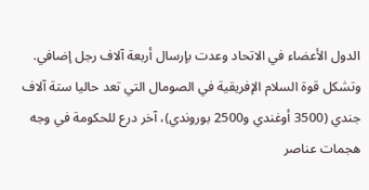الدول الأعضاء في الاتحاد وعدت بإرسال أربعة آلاف رجل إضافي.
وتشكل قوة السلام الإفريقية في الصومال التي تعد حاليا ستة آلاف جندي (3500 أوغندي و2500 بوروندي)، آخر درع للحكومة في وجه هجمات عناصر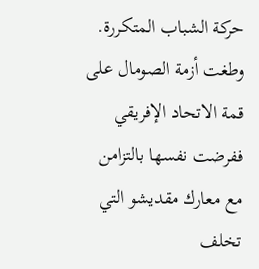حركة الشباب المتكررة.
وطغت أزمة الصومال على قمة الاتحاد الإفريقي ففرضت نفسها بالتزامن مع معارك مقديشو التي تخلف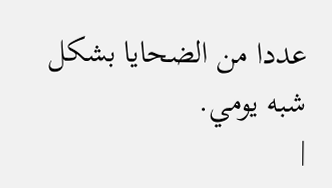عددا من الضحايا بشكل شبه يومي.
|